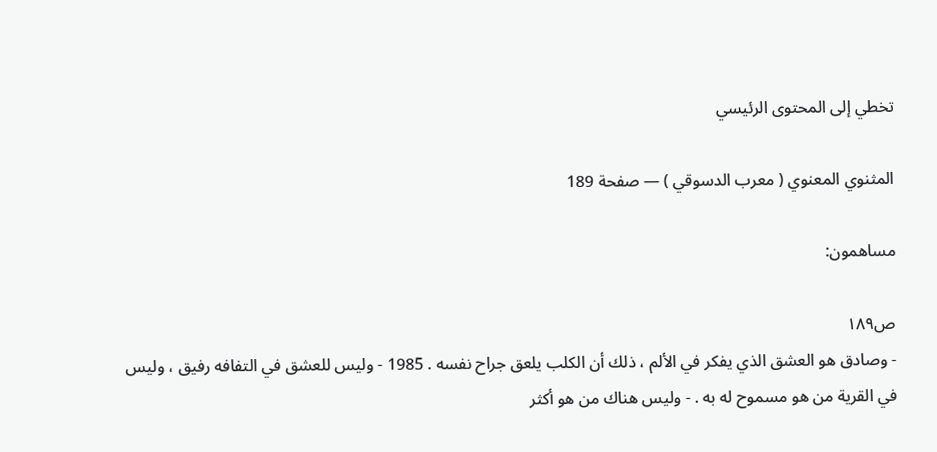تخطي إلى المحتوى الرئيسي

المثنوي المعنوي ( معرب الدسوقي ) — صفحة 189

مساهمون:

ص١٨٩
- وصادق هو العشق الذي يفكر في الألم ، ذلك أن الكلب يلعق جراح نفسه . 1985 - وليس للعشق في التفافه رفيق ، وليس في القرية من هو مسموح له به . - وليس هناك من هو أكثر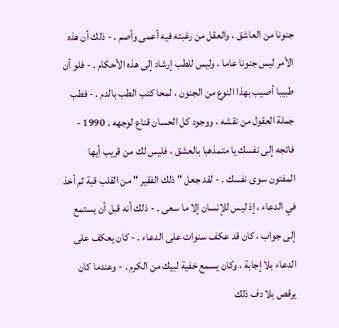جنونا من العاشق ، والعقل من رغبته فيه أعمى وأصم . - ذلك أن هذه الأمر ليس جنونا عاما ، وليس للطب إرشاد إلى هذه الأحكام . - فلو أن طبيبا أصيب بهذا النوع من الجنون ، لمحا كتب الطب بالدم . - فطب جملة العقول من نقشه ، ووجود كل الحسان قناع لوجهه . 1990 - فاتجه إلى نفسك يا متمذهبا بالعشق ، فليس لك من قريب أيها المفتون سوى نفسك . - لقد جعل " ذلك الفقير " من القلب قبة ثم أخذ في الدعاء ، إذ ليس للإنسان إلا ما سعى . - ذلك أنه قبل أن يستمع إلى جواب ، كان قد عكف سنوات على الدعاء . - كان يعكف على الدعاء بلا إجابة ، وكان يسمع خفية لبيك من الكرم . - وعندما كان يرقص بلا دف ذلك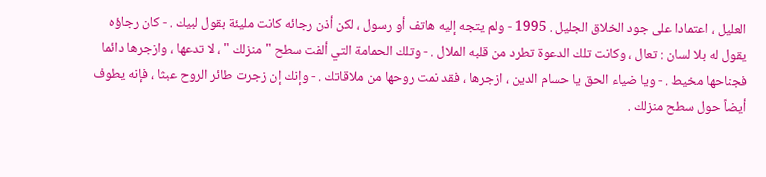العليل ، اعتمادا على جود الخلاق الجليل . 1995 - ولم يتجه إليه هاتف أو رسول ، لكن أذن رجائه كانت مليئة بقول لبيك . - كان رجاؤه يقول له بلا لسان : تعال ، وكانت تلك الدعوة تطرد من قلبه الملال . - وتلك الحمامة التي ألفت سطح " منزلك " ، لا تدعها ، وازجرها دائما فجناحها مخيط . - ويا ضياء الحق يا حسام الدين ، ازجرها ، فقد نمت روحها من ملاقاتك . - وإنك إن زجرت طائر الروح عبثا ، فإنه يطوف أيضاً حول سطح منزلك .